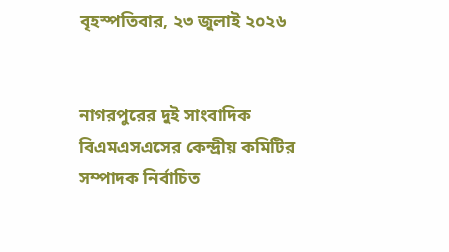বৃহস্পতিবার, ২৩ জুলাই ২০২৬


নাগরপুরের দুই সাংবাদিক বিএমএসএসের কেন্দ্রীয় কমিটির সম্পাদক নির্বাচিত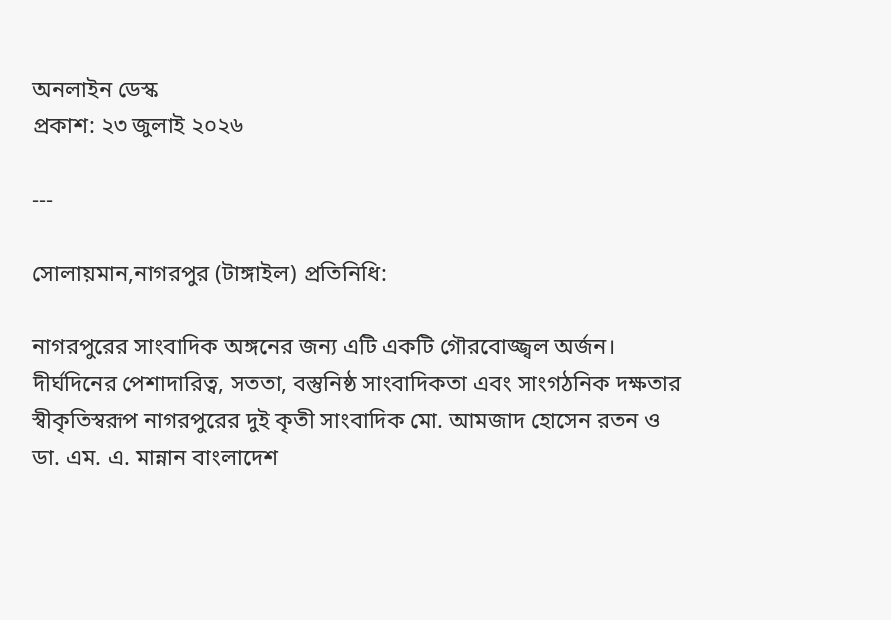অনলাইন ডেস্ক
প্রকাশ: ২৩ জুলাই ২০২৬

---

সোলায়মান,নাগরপুর (টাঙ্গাইল) প্রতিনিধি:

নাগরপুরের সাংবাদিক অঙ্গনের জন্য এটি একটি গৌরবোজ্জ্বল অর্জন। দীর্ঘদিনের পেশাদারিত্ব, সততা, বস্তুনিষ্ঠ সাংবাদিকতা এবং সাংগঠনিক দক্ষতার স্বীকৃতিস্বরূপ নাগরপুরের দুই কৃতী সাংবাদিক মো. আমজাদ হোসেন রতন ও ডা. এম. এ. মান্নান বাংলাদেশ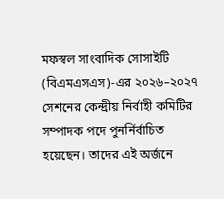মফস্বল সাংবাদিক সোসাইটি (বিএমএসএস)-এর ২০২৬–২০২৭ সেশনের কেন্দ্রীয় নির্বাহী কমিটির সম্পাদক পদে পুনর্নির্বাচিত হয়েছেন। তাদের এই অর্জনে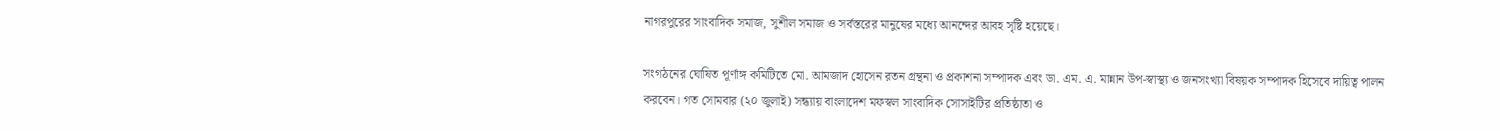নাগরপুরের সাংবাদিক সমাজ, সুশীল সমাজ ও সর্বস্তরের মানুষের মধ্যে আনন্দের আবহ সৃষ্টি হয়েছে।

সংগঠনের ঘোষিত পূর্ণাঙ্গ কমিটিতে মো. আমজাদ হোসেন রতন গ্রন্থনা ও প্রকাশনা সম্পাদক এবং ডা. এম. এ. মান্নান উপ-স্বাস্থ্য ও জনসংখ্যা বিষয়ক সম্পাদক হিসেবে দায়িত্ব পালন করবেন। গত সোমবার (২০ জুলাই) সন্ধ্যায় বাংলাদেশ মফস্বল সাংবাদিক সোসাইটির প্রতিষ্ঠাতা ও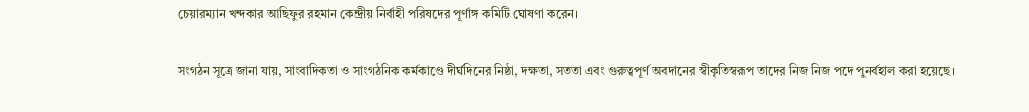চেয়ারম্যান খন্দকার আছিফুর রহমান কেন্দ্রীয় নির্বাহী পরিষদের পূর্ণাঙ্গ কমিটি ঘোষণা করেন।

সংগঠন সূত্রে জানা যায়, সাংবাদিকতা ও সাংগঠনিক কর্মকাণ্ডে দীর্ঘদিনের নিষ্ঠা, দক্ষতা, সততা এবং গুরুত্বপূর্ণ অবদানের স্বীকৃতিস্বরূপ তাদের নিজ নিজ পদে পুনর্বহাল করা হয়েছে।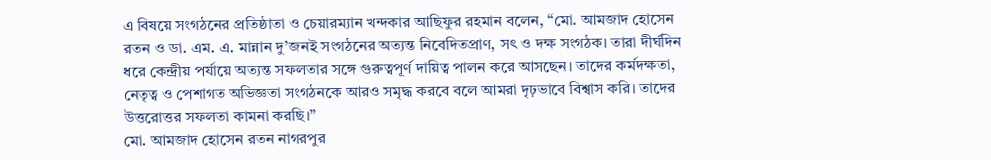এ বিষয়ে সংগঠনের প্রতিষ্ঠাতা ও চেয়ারম্যান খন্দকার আছিফুর রহমান বলেন, “মো. আমজাদ হোসেন রতন ও ডা. এম. এ. মান্নান দু’জনই সংগঠনের অত্যন্ত নিবেদিতপ্রাণ, সৎ ও দক্ষ সংগঠক। তারা দীর্ঘদিন ধরে কেন্দ্রীয় পর্যায়ে অত্যন্ত সফলতার সঙ্গে গুরুত্বপূর্ণ দায়িত্ব পালন করে আসছেন। তাদের কর্মদক্ষতা, নেতৃত্ব ও পেশাগত অভিজ্ঞতা সংগঠনকে আরও সমৃদ্ধ করবে বলে আমরা দৃঢ়ভাবে বিশ্বাস করি। তাদের উত্তরোত্তর সফলতা কামনা করছি।”
মো. আমজাদ হোসেন রতন নাগরপুর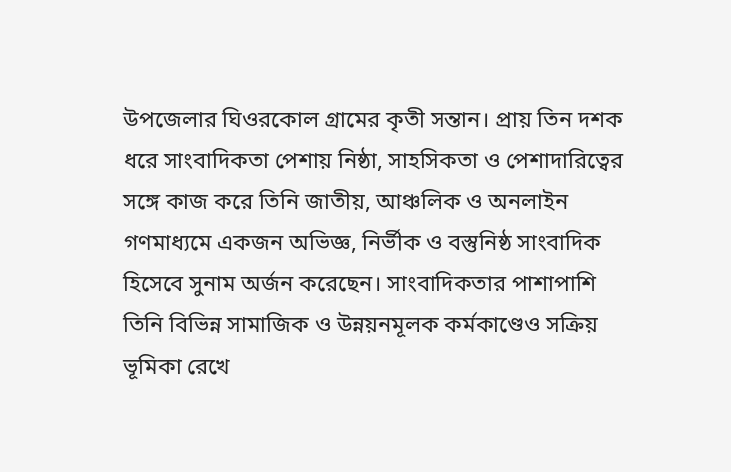উপজেলার ঘিওরকোল গ্রামের কৃতী সন্তান। প্রায় তিন দশক ধরে সাংবাদিকতা পেশায় নিষ্ঠা, সাহসিকতা ও পেশাদারিত্বের সঙ্গে কাজ করে তিনি জাতীয়, আঞ্চলিক ও অনলাইন গণমাধ্যমে একজন অভিজ্ঞ, নির্ভীক ও বস্তুনিষ্ঠ সাংবাদিক হিসেবে সুনাম অর্জন করেছেন। সাংবাদিকতার পাশাপাশি তিনি বিভিন্ন সামাজিক ও উন্নয়নমূলক কর্মকাণ্ডেও সক্রিয় ভূমিকা রেখে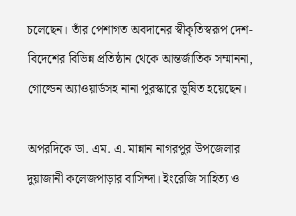চলেছেন। তাঁর পেশাগত অবদানের স্বীকৃতিস্বরূপ দেশ-বিদেশের বিভিন্ন প্রতিষ্ঠান থেকে আন্তর্জাতিক সম্মাননা, গোল্ডেন অ্যাওয়ার্ডসহ নানা পুরস্কারে ভূষিত হয়েছেন।

অপরদিকে ডা. এম. এ. মান্নান নাগরপুর উপজেলার দুয়াজানী কলেজপাড়ার বাসিন্দা। ইংরেজি সাহিত্য ও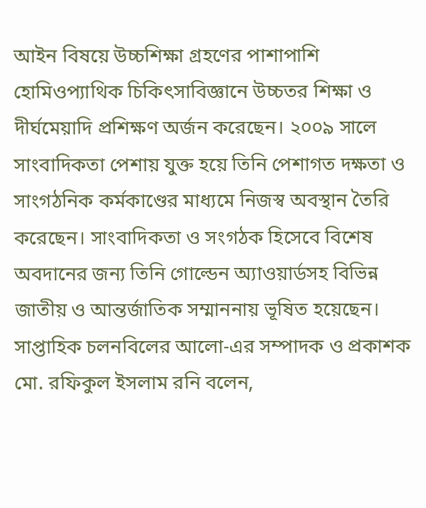আইন বিষয়ে উচ্চশিক্ষা গ্রহণের পাশাপাশি হোমিওপ্যাথিক চিকিৎসাবিজ্ঞানে উচ্চতর শিক্ষা ও দীর্ঘমেয়াদি প্রশিক্ষণ অর্জন করেছেন। ২০০৯ সালে সাংবাদিকতা পেশায় যুক্ত হয়ে তিনি পেশাগত দক্ষতা ও সাংগঠনিক কর্মকাণ্ডের মাধ্যমে নিজস্ব অবস্থান তৈরি করেছেন। সাংবাদিকতা ও সংগঠক হিসেবে বিশেষ অবদানের জন্য তিনি গোল্ডেন অ্যাওয়ার্ডসহ বিভিন্ন জাতীয় ও আন্তর্জাতিক সম্মাননায় ভূষিত হয়েছেন।
সাপ্তাহিক চলনবিলের আলো-এর সম্পাদক ও প্রকাশক মো. রফিকুল ইসলাম রনি বলেন,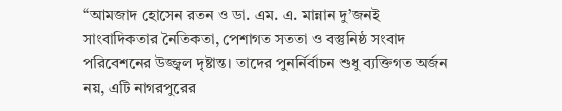“আমজাদ হোসেন রতন ও ডা. এম. এ. মান্নান দু’জনই সাংবাদিকতার নৈতিকতা, পেশাগত সততা ও বস্তুনিষ্ঠ সংবাদ পরিবেশনের উজ্জ্বল দৃষ্টান্ত। তাদের পুনর্নির্বাচন শুধু ব্যক্তিগত অর্জন নয়, এটি নাগরপুরের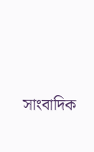সাংবাদিক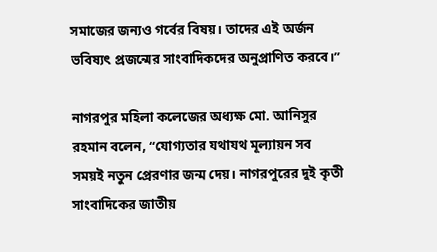সমাজের জন্যও গর্বের বিষয়। তাদের এই অর্জন ভবিষ্যৎ প্রজন্মের সাংবাদিকদের অনুপ্রাণিত করবে।”

নাগরপুর মহিলা কলেজের অধ্যক্ষ মো. আনিসুর রহমান বলেন, “যোগ্যতার যথাযথ মূল্যায়ন সব সময়ই নতুন প্রেরণার জন্ম দেয়। নাগরপুরের দুই কৃতী সাংবাদিকের জাতীয়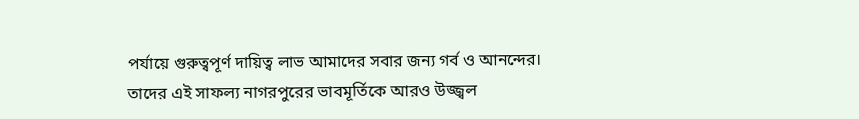পর্যায়ে গুরুত্বপূর্ণ দায়িত্ব লাভ আমাদের সবার জন্য গর্ব ও আনন্দের। তাদের এই সাফল্য নাগরপুরের ভাবমূর্তিকে আরও উজ্জ্বল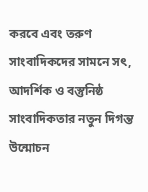করবে এবং তরুণ সাংবাদিকদের সামনে সৎ, আদর্শিক ও বস্তুনিষ্ঠ সাংবাদিকতার নতুন দিগন্ত উন্মোচন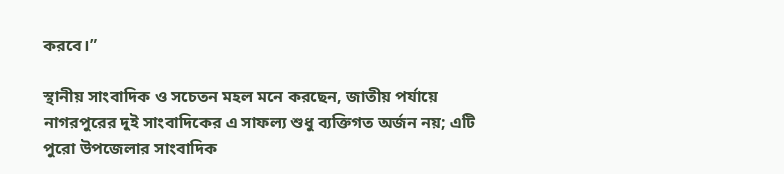করবে।”

স্থানীয় সাংবাদিক ও সচেতন মহল মনে করছেন, জাতীয় পর্যায়ে নাগরপুরের দুই সাংবাদিকের এ সাফল্য শুধু ব্যক্তিগত অর্জন নয়; এটি পুরো উপজেলার সাংবাদিক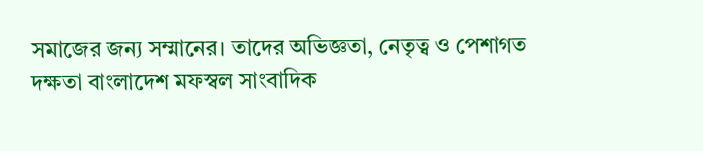সমাজের জন্য সম্মানের। তাদের অভিজ্ঞতা, নেতৃত্ব ও পেশাগত দক্ষতা বাংলাদেশ মফস্বল সাংবাদিক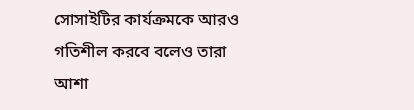সোসাইটির কার্যক্রমকে আরও গতিশীল করবে বলেও তারা আশা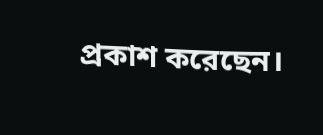প্রকাশ করেছেন।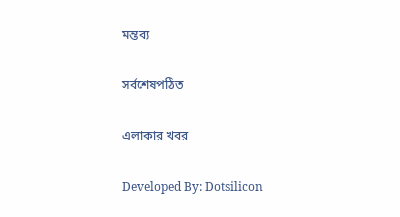মন্তব্য

সর্বশেষপঠিত

এলাকার খবর

Developed By: Dotsilicon